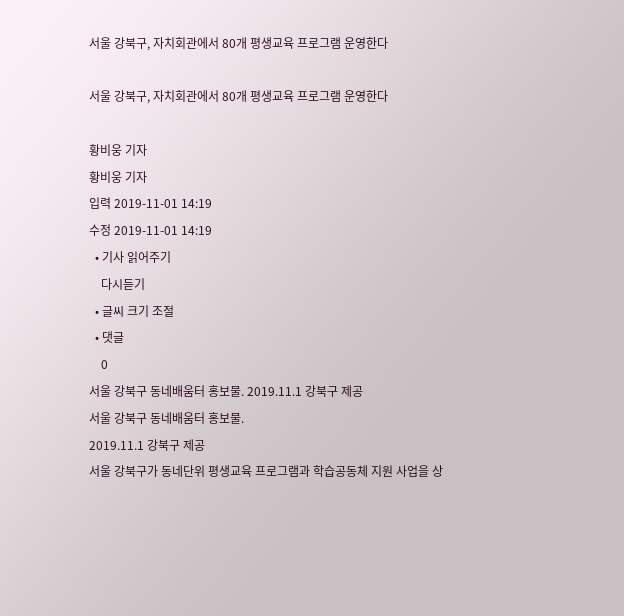서울 강북구, 자치회관에서 80개 평생교육 프로그램 운영한다

서울 강북구, 자치회관에서 80개 평생교육 프로그램 운영한다

황비웅 기자
황비웅 기자
입력 2019-11-01 14:19
수정 2019-11-01 14:19
  • 기사 읽어주기
    다시듣기
  • 글씨 크기 조절
  • 댓글
    0
서울 강북구 동네배움터 홍보물. 2019.11.1 강북구 제공
서울 강북구 동네배움터 홍보물.
2019.11.1 강북구 제공
서울 강북구가 동네단위 평생교육 프로그램과 학습공동체 지원 사업을 상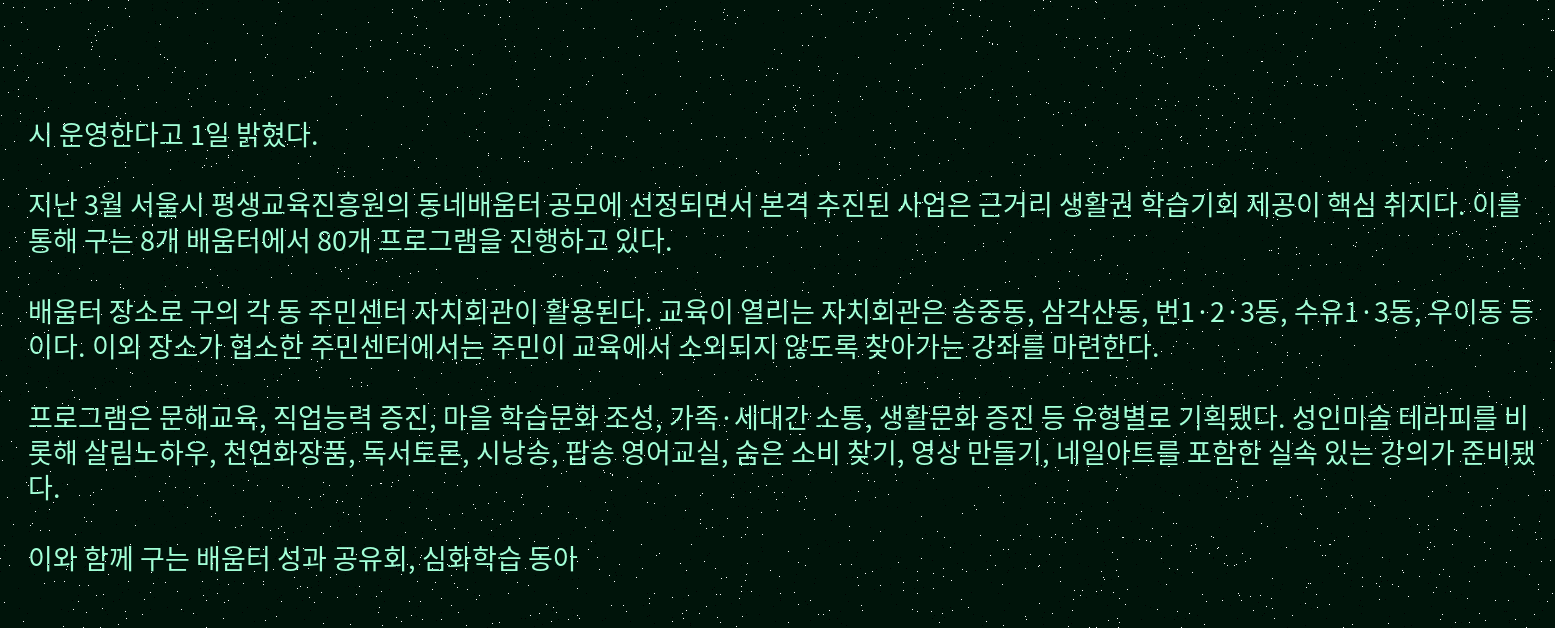시 운영한다고 1일 밝혔다.

지난 3월 서울시 평생교육진흥원의 동네배움터 공모에 선정되면서 본격 추진된 사업은 근거리 생활권 학습기회 제공이 핵심 취지다. 이를 통해 구는 8개 배움터에서 80개 프로그램을 진행하고 있다.

배움터 장소로 구의 각 동 주민센터 자치회관이 활용된다. 교육이 열리는 자치회관은 송중동, 삼각산동, 번1·2·3동, 수유1·3동, 우이동 등이다. 이외 장소가 협소한 주민센터에서는 주민이 교육에서 소외되지 않도록 찾아가는 강좌를 마련한다.

프로그램은 문해교육, 직업능력 증진, 마을 학습문화 조성, 가족·세대간 소통, 생활문화 증진 등 유형별로 기획됐다. 성인미술 테라피를 비롯해 살림노하우, 천연화장품, 독서토론, 시낭송, 팝송 영어교실, 숨은 소비 찾기, 영상 만들기, 네일아트를 포함한 실속 있는 강의가 준비됐다.

이와 함께 구는 배움터 성과 공유회, 심화학습 동아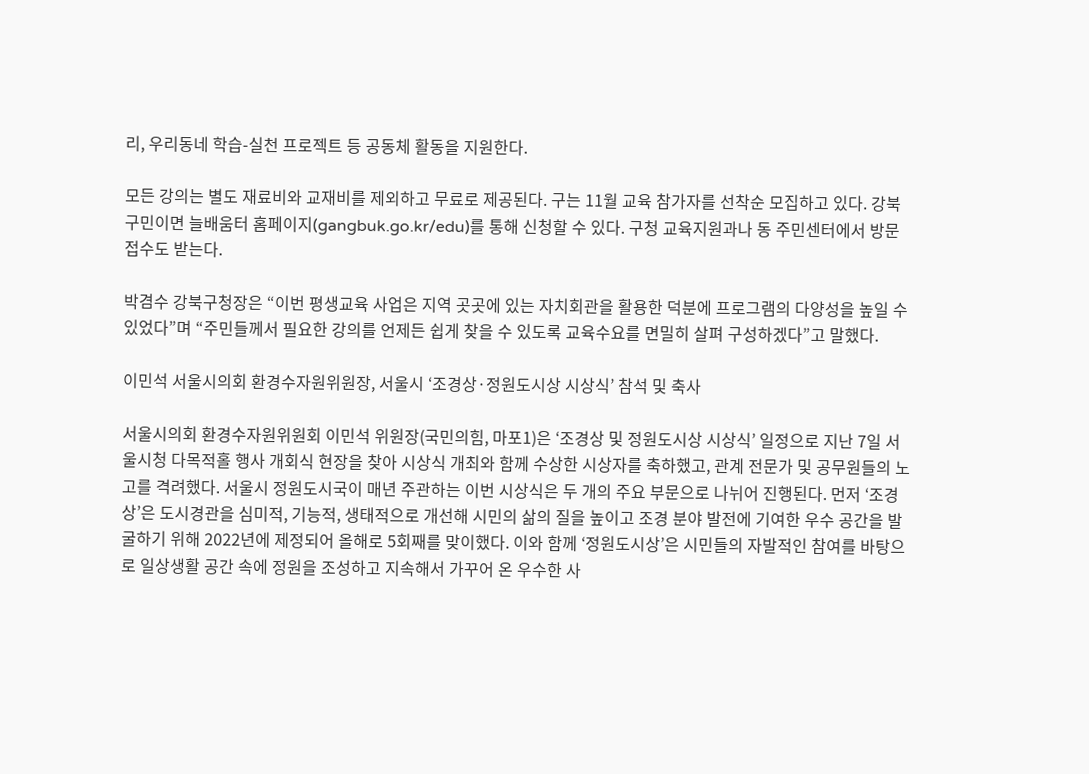리, 우리동네 학습-실천 프로젝트 등 공동체 활동을 지원한다.

모든 강의는 별도 재료비와 교재비를 제외하고 무료로 제공된다. 구는 11월 교육 참가자를 선착순 모집하고 있다. 강북구민이면 늘배움터 홈페이지(gangbuk.go.kr/edu)를 통해 신청할 수 있다. 구청 교육지원과나 동 주민센터에서 방문 접수도 받는다.

박겸수 강북구청장은 “이번 평생교육 사업은 지역 곳곳에 있는 자치회관을 활용한 덕분에 프로그램의 다양성을 높일 수 있었다”며 “주민들께서 필요한 강의를 언제든 쉽게 찾을 수 있도록 교육수요를 면밀히 살펴 구성하겠다”고 말했다.

이민석 서울시의회 환경수자원위원장, 서울시 ‘조경상·정원도시상 시상식’ 참석 및 축사

서울시의회 환경수자원위원회 이민석 위원장(국민의힘, 마포1)은 ‘조경상 및 정원도시상 시상식’ 일정으로 지난 7일 서울시청 다목적홀 행사 개회식 현장을 찾아 시상식 개최와 함께 수상한 시상자를 축하했고, 관계 전문가 및 공무원들의 노고를 격려했다. 서울시 정원도시국이 매년 주관하는 이번 시상식은 두 개의 주요 부문으로 나뉘어 진행된다. 먼저 ‘조경상’은 도시경관을 심미적, 기능적, 생태적으로 개선해 시민의 삶의 질을 높이고 조경 분야 발전에 기여한 우수 공간을 발굴하기 위해 2022년에 제정되어 올해로 5회째를 맞이했다. 이와 함께 ‘정원도시상’은 시민들의 자발적인 참여를 바탕으로 일상생활 공간 속에 정원을 조성하고 지속해서 가꾸어 온 우수한 사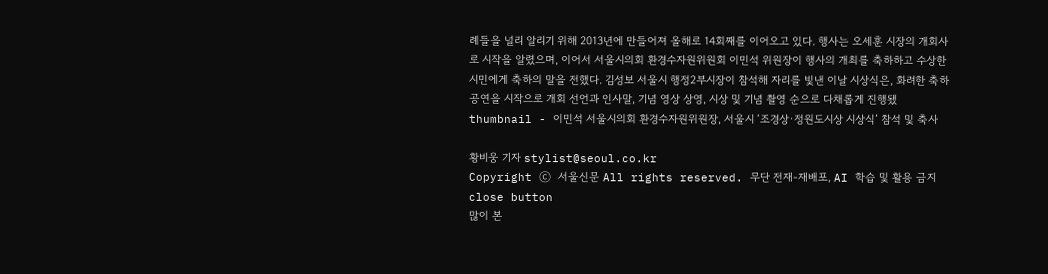례들을 널리 알리기 위해 2013년에 만들어져 올해로 14회째를 이어오고 있다. 행사는 오세훈 시장의 개회사로 시작을 알렸으며, 이어서 서울시의회 환경수자원위원회 이민석 위원장이 행사의 개최를 축하하고 수상한 시민에게 축하의 말을 전했다. 김성보 서울시 행정2부시장이 참석해 자리를 빛낸 이날 시상식은, 화려한 축하 공연을 시작으로 개회 선언과 인사말, 기념 영상 상영, 시상 및 기념 촬영 순으로 다채롭게 진행됐
thumbnail - 이민석 서울시의회 환경수자원위원장, 서울시 ‘조경상·정원도시상 시상식’ 참석 및 축사

황비웅 기자 stylist@seoul.co.kr
Copyright ⓒ 서울신문 All rights reserved. 무단 전재-재배포, AI 학습 및 활용 금지
close button
많이 본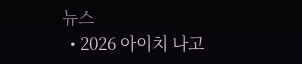뉴스
  • 2026 아이치 나고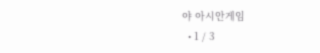야 아시안게임
  • 1 / 3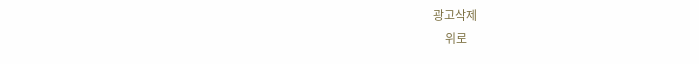광고삭제
    위로